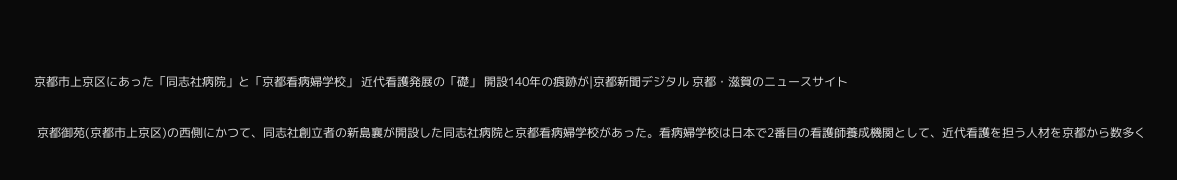京都市上京区にあった「同志社病院」と「京都看病婦学校」 近代看護発展の「礎」 開設140年の痕跡が|京都新聞デジタル 京都・滋賀のニュースサイト

 京都御苑(京都市上京区)の西側にかつて、同志社創立者の新島襄が開設した同志社病院と京都看病婦学校があった。看病婦学校は日本で2番目の看護師養成機関として、近代看護を担う人材を京都から数多く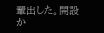輩出した。開設か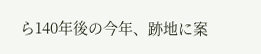ら140年後の今年、跡地に案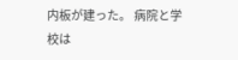内板が建った。 病院と学校は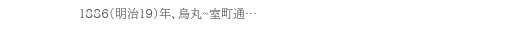1886(明治19)年、烏丸~室町通…